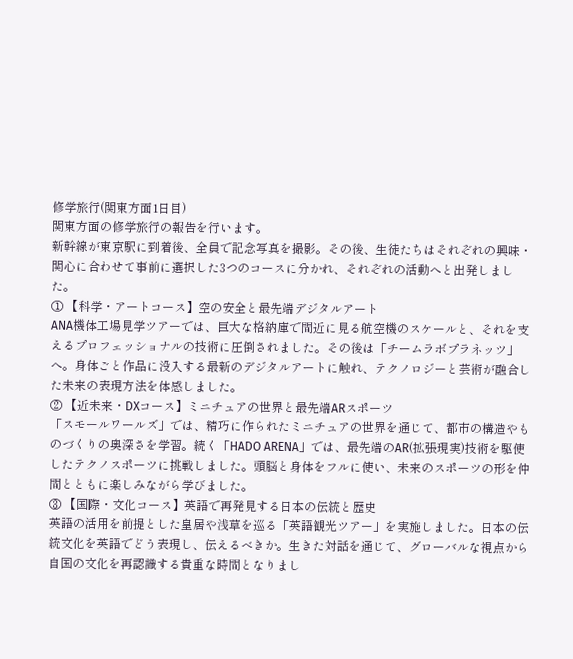修学旅行(関東方面1日目)
関東方面の修学旅行の報告を行います。
新幹線が東京駅に到着後、全員で記念写真を撮影。その後、生徒たちはそれぞれの興味・関心に合わせて事前に選択した3つのコースに分かれ、それぞれの活動へと出発しました。
① 【科学・アートコース】空の安全と最先端デジタルアート
ANA機体工場見学ツアーでは、巨大な格納庫で間近に見る航空機のスケールと、それを支えるプロフェッショナルの技術に圧倒されました。その後は「チームラボプラネッツ」へ。身体ごと作品に没入する最新のデジタルアートに触れ、テクノロジーと芸術が融合した未来の表現方法を体感しました。
② 【近未来・DXコース】ミニチュアの世界と最先端ARスポーツ
「スモールワールズ」では、精巧に作られたミニチュアの世界を通じて、都市の構造やものづくりの奥深さを学習。続く「HADO ARENA」では、最先端のAR(拡張現実)技術を駆使したテクノスポーツに挑戦しました。頭脳と身体をフルに使い、未来のスポーツの形を仲間とともに楽しみながら学びました。
③ 【国際・文化コース】英語で再発見する日本の伝統と歴史
英語の活用を前提とした皇居や浅草を巡る「英語観光ツアー」を実施しました。日本の伝統文化を英語でどう表現し、伝えるべきか。生きた対話を通じて、グローバルな視点から自国の文化を再認識する貴重な時間となりまし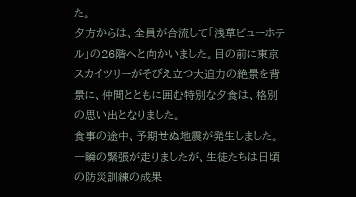た。
夕方からは、全員が合流して「浅草ビューホテル」の26階へと向かいました。目の前に東京スカイツリーがそびえ立つ大迫力の絶景を背景に、仲間とともに囲む特別な夕食は、格別の思い出となりました。
食事の途中、予期せぬ地震が発生しました。一瞬の緊張が走りましたが、生徒たちは日頃の防災訓練の成果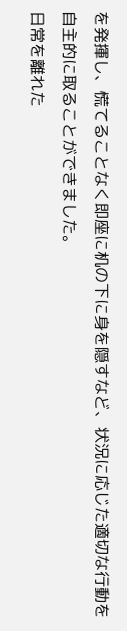を発揮し、慌てることなく即座に机の下に身を隠すなど、状況に応じた適切な行動を自主的に取ることができました。
日常を離れた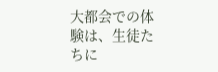大都会での体験は、生徒たちに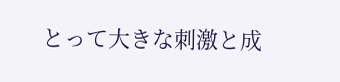とって大きな刺激と成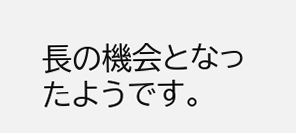長の機会となったようです。